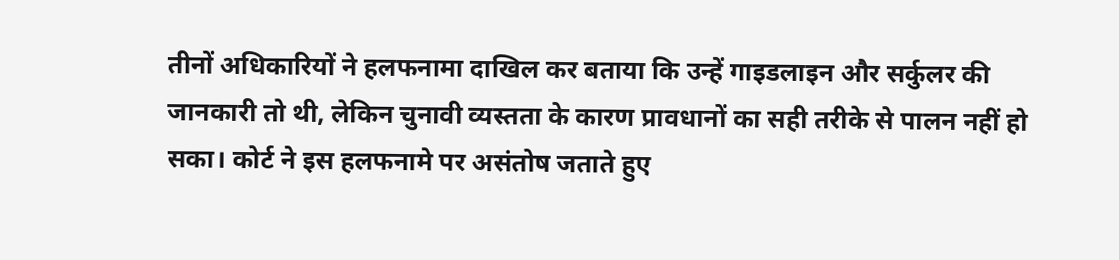तीनों अधिकारियों ने हलफनामा दाखिल कर बताया कि उन्हें गाइडलाइन और सर्कुलर की जानकारी तो थी, लेकिन चुनावी व्यस्तता के कारण प्रावधानों का सही तरीके से पालन नहीं हो सका। कोर्ट ने इस हलफनामे पर असंतोष जताते हुए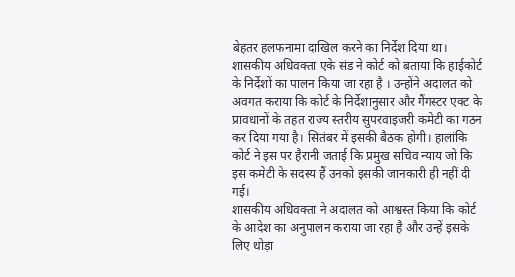बेहतर हलफनामा दाखिल करने का निर्देश दिया था।
शासकीय अधिवक्ता एके संड ने कोर्ट को बताया कि हाईकोर्ट के निर्देशों का पालन किया जा रहा है । उन्होंने अदालत को अवगत कराया कि कोर्ट के निर्देशानुसार और गैंगस्टर एक्ट के प्रावधानों के तहत राज्य स्तरीय सुपरवाइजरी कमेटी का गठन कर दिया गया है। सितंबर में इसकी बैठक होगी। हालांकि कोर्ट ने इस पर हैरानी जताई कि प्रमुख सचिव न्याय जो कि इस कमेटी के सदस्य हैं उनको इसकी जानकारी ही नहीं दी गई।
शासकीय अधिवक्ता ने अदालत को आश्वस्त किया कि कोर्ट के आदेश का अनुपालन कराया जा रहा है और उन्हें इसके लिए थोड़ा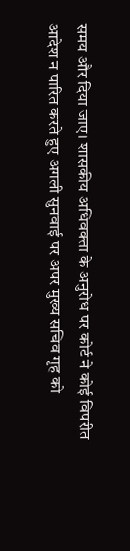समय और दिया जाए। शासकीय अधिवक्ता के अनुरोध पर कोर्ट ने कोई विपरीत आदेश न पारित करते हुए अगली सुनवाई पर अपर मुख्य सचिव गृह को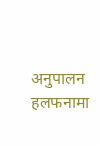अनुपालन हलफनामा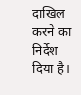दाखिल करने का निर्देश दिया है।